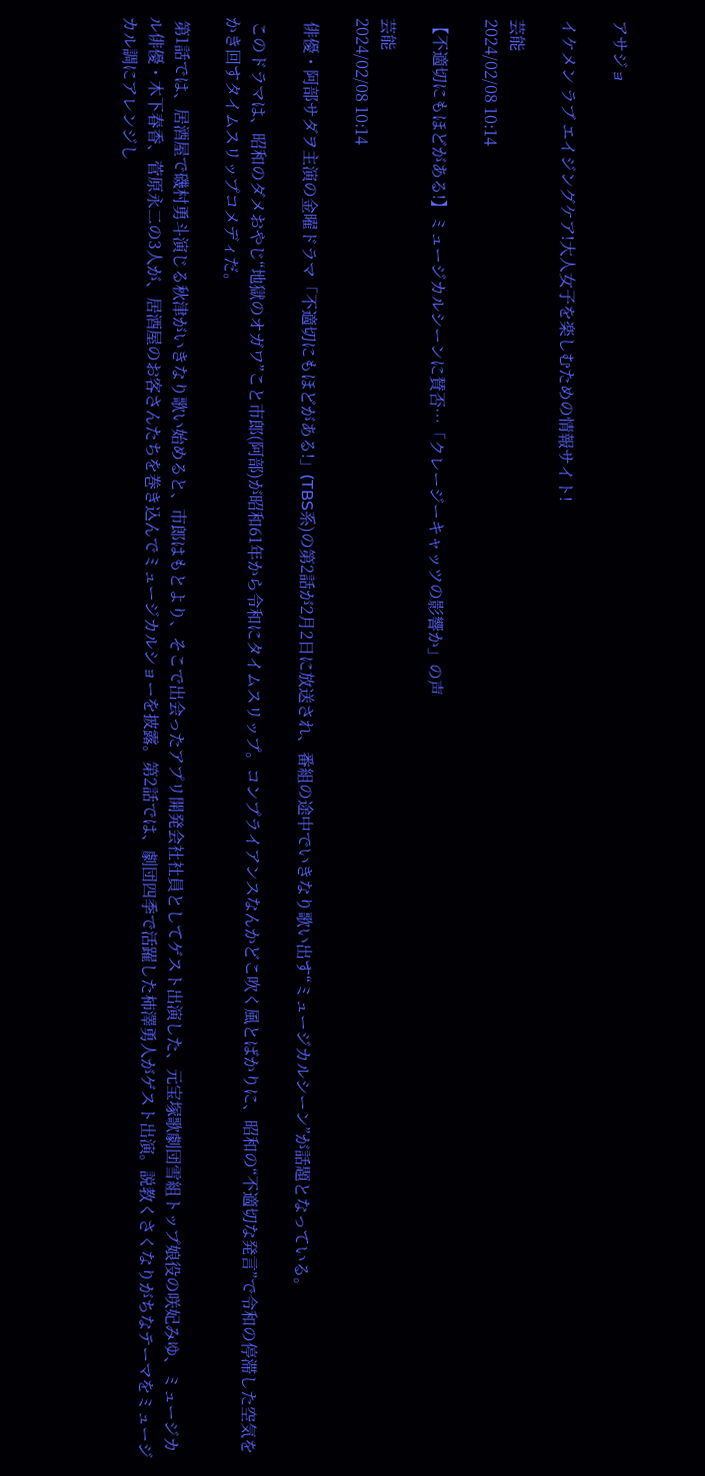アサジョ

イケメン ラブ エイジングケア!大人女子を楽しむための情報サイト!

芸能
2024/02/08 10:14

【不適切にもほどがある!】ミュージカルシーンに賛否…「クレージーキャッツの影響か」の声

芸能
2024/02/08 10:14

 俳優・阿部サダヲ主演の金曜ドラマ「不適切にもほどがある!」(TBS系)の第2話が2月2日に放送され、番組の途中でいきなり歌い出す“ミュージカルシーン”が話題となっている。

 このドラマは、昭和のダメおやじ“地獄のオガワ”こと市郎(阿部)が昭和61年から令和にタイムスリップ。コンプライアンスなんかどこ吹く風とばかりに、昭和の“不適切な発言”で令和の停滞した空気をかき回すタイムスリップコメディだ。

 第1話では、居酒屋で磯村勇斗演じる秋津がいきなり歌い始めると、市郎はもとより、そこで出会ったアプリ開発会社社員としてゲスト出演した、元宝塚歌劇団雪組トップ娘役の咲妃みゆ、ミュージカル俳優・木下春香、菅原永二の3人が、居酒屋のお客さんたちを巻き込んでミュージカルショーを披露。第2話では、劇団四季で活躍した柿澤勇人がゲスト出演。説教くさくなりがちなテーマをミュージカル調にアレンジし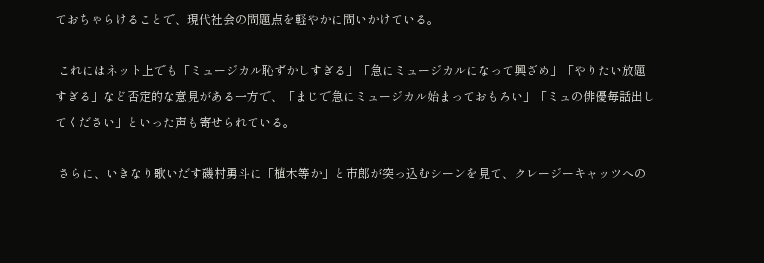ておちゃらけることで、現代社会の問題点を軽やかに問いかけている。

 これにはネット上でも「ミュージカル恥ずかしすぎる」「急にミュージカルになって興ざめ」「やりたい放題すぎる」など否定的な意見がある一方で、「まじで急にミュージカル始まっておもろい」「ミュの俳優毎話出してください」といった声も寄せられている。

 さらに、いきなり歌いだす磯村勇斗に「植木等か」と市郎が突っ込むシーンを見て、クレージーキャッツへの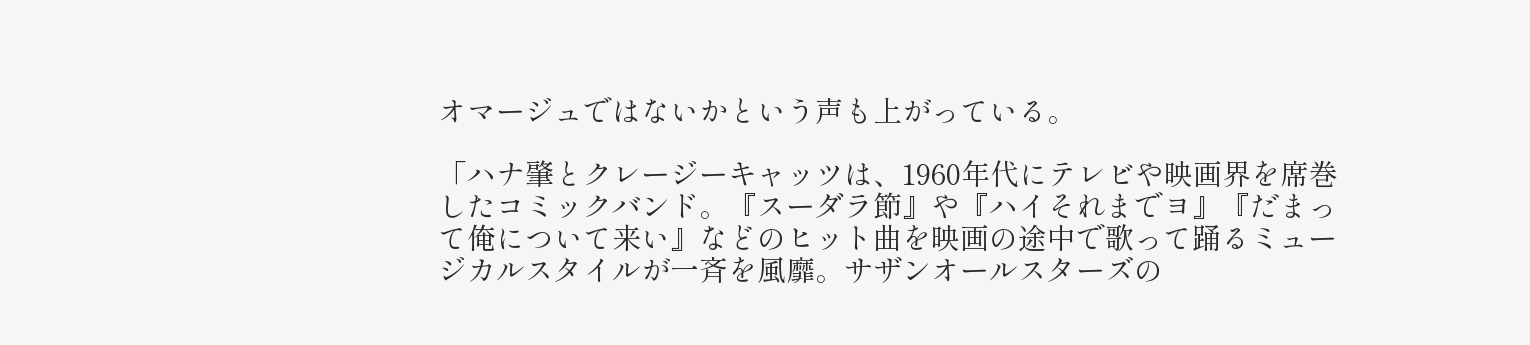オマージュではないかという声も上がっている。

「ハナ肇とクレージーキャッツは、1960年代にテレビや映画界を席巻したコミックバンド。『スーダラ節』や『ハイそれまでヨ』『だまって俺について来い』などのヒット曲を映画の途中で歌って踊るミュージカルスタイルが一斉を風靡。サザンオールスターズの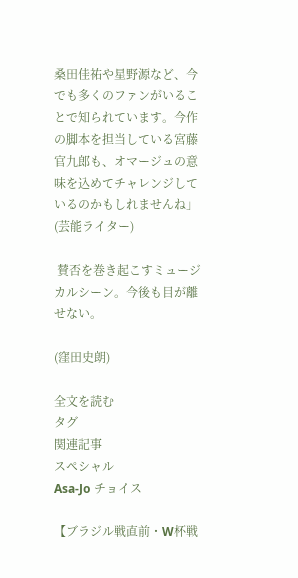桑田佳祐や星野源など、今でも多くのファンがいることで知られています。今作の脚本を担当している宮藤官九郎も、オマージュの意味を込めてチャレンジしているのかもしれませんね」(芸能ライター)

 賛否を巻き起こすミュージカルシーン。今後も目が離せない。

(窪田史朗)

全文を読む
タグ
関連記事
スペシャル
Asa-Jo チョイス

【ブラジル戦直前・W杯戦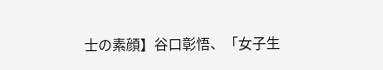士の素顔】谷口彰悟、「女子生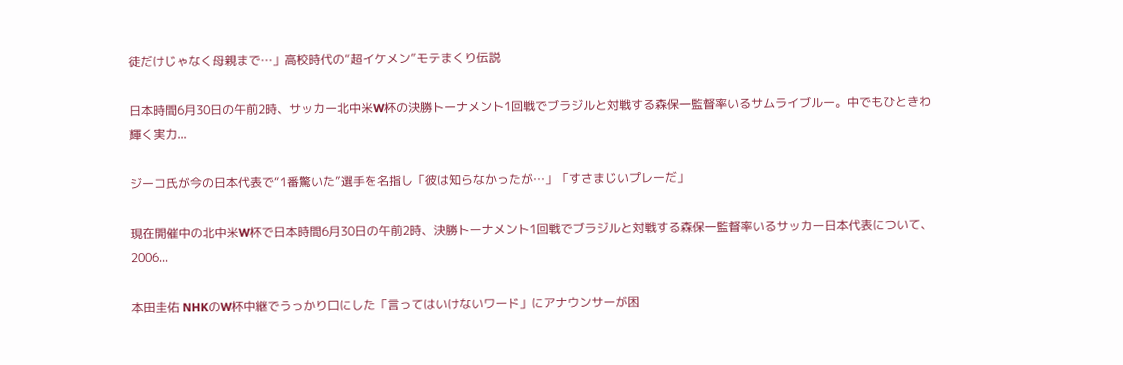徒だけじゃなく母親まで…」高校時代の“超イケメン”モテまくり伝説

日本時間6月30日の午前2時、サッカー北中米W杯の決勝トーナメント1回戦でブラジルと対戦する森保一監督率いるサムライブルー。中でもひときわ輝く実力...

ジーコ氏が今の日本代表で“1番驚いた”選手を名指し「彼は知らなかったが…」「すさまじいプレーだ」

現在開催中の北中米W杯で日本時間6月30日の午前2時、決勝トーナメント1回戦でブラジルと対戦する森保一監督率いるサッカー日本代表について、2006...

本田圭佑 NHKのW杯中継でうっかり口にした「言ってはいけないワード」にアナウンサーが困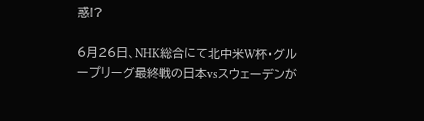惑!?

6月26日、NHK総合にて北中米W杯・グループリーグ最終戦の日本vsスウェーデンが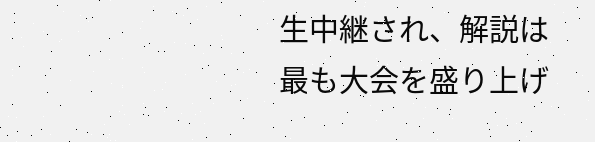生中継され、解説は最も大会を盛り上げ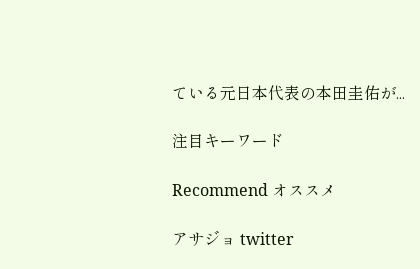ている元日本代表の本田圭佑が...

注目キーワード

Recommend オススメ

アサジョ twitter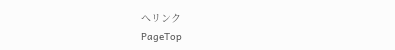へリンク
PageTop